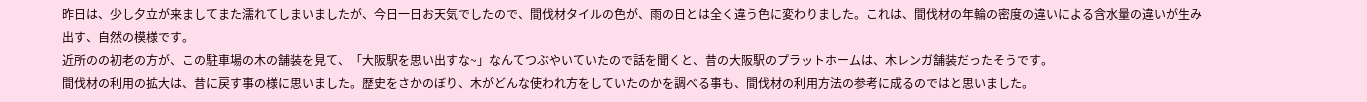昨日は、少し夕立が来ましてまた濡れてしまいましたが、今日一日お天気でしたので、間伐材タイルの色が、雨の日とは全く違う色に変わりました。これは、間伐材の年輪の密度の違いによる含水量の違いが生み出す、自然の模様です。
近所のの初老の方が、この駐車場の木の舗装を見て、「大阪駅を思い出すな~」なんてつぶやいていたので話を聞くと、昔の大阪駅のプラットホームは、木レンガ舗装だったそうです。
間伐材の利用の拡大は、昔に戻す事の様に思いました。歴史をさかのぼり、木がどんな使われ方をしていたのかを調べる事も、間伐材の利用方法の参考に成るのではと思いました。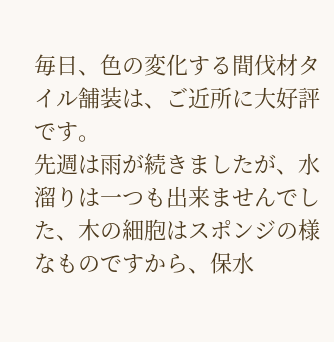毎日、色の変化する間伐材タイル舗装は、ご近所に大好評です。
先週は雨が続きましたが、水溜りは一つも出来ませんでした、木の細胞はスポンジの様なものですから、保水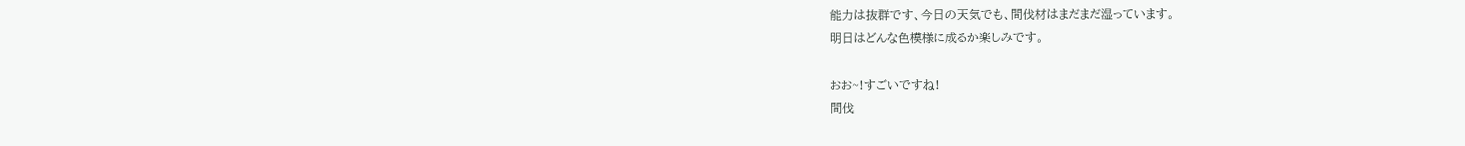能力は抜群です、今日の天気でも、間伐材はまだまだ湿っています。
明日はどんな色模様に成るか楽しみです。

おお~!すごいですね!
間伐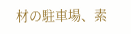材の駐車場、素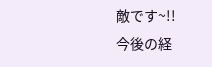敵です~!!
今後の経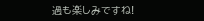過も楽しみですね!